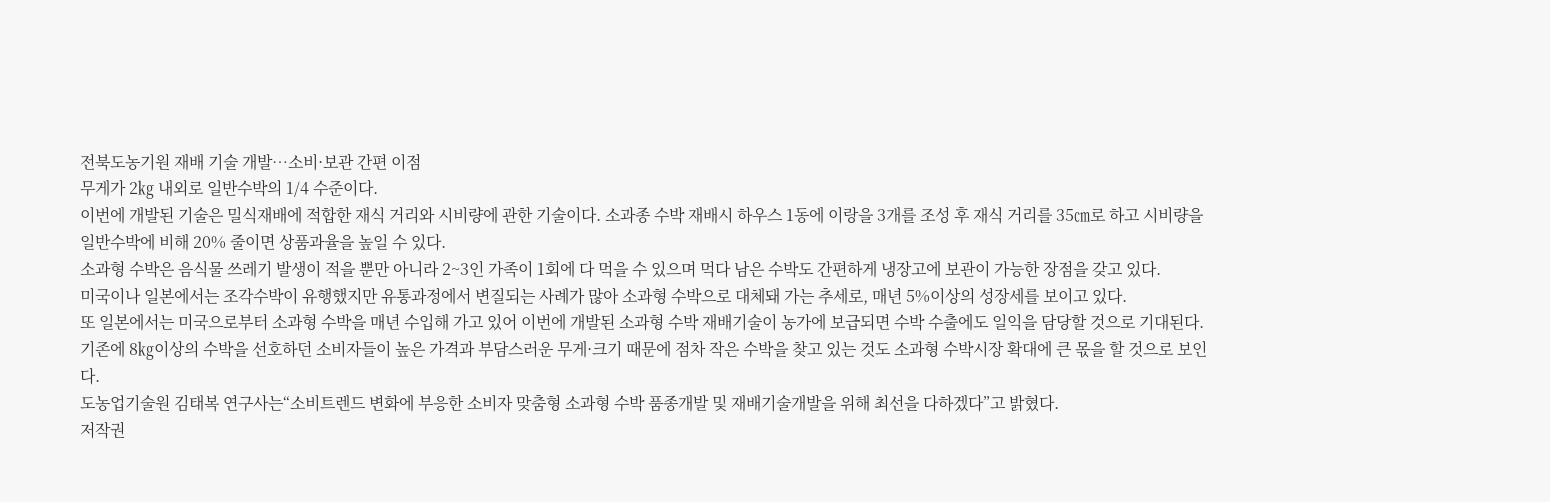전북도농기원 재배 기술 개발…소비·보관 간편 이점
무게가 2㎏ 내외로 일반수박의 1/4 수준이다.
이번에 개발된 기술은 밀식재배에 적합한 재식 거리와 시비량에 관한 기술이다. 소과종 수박 재배시 하우스 1동에 이랑을 3개를 조성 후 재식 거리를 35㎝로 하고 시비량을 일반수박에 비해 20% 줄이면 상품과율을 높일 수 있다.
소과형 수박은 음식물 쓰레기 발생이 적을 뿐만 아니라 2~3인 가족이 1회에 다 먹을 수 있으며 먹다 남은 수박도 간편하게 냉장고에 보관이 가능한 장점을 갖고 있다.
미국이나 일본에서는 조각수박이 유행했지만 유통과정에서 변질되는 사례가 많아 소과형 수박으로 대체돼 가는 추세로, 매년 5%이상의 성장세를 보이고 있다.
또 일본에서는 미국으로부터 소과형 수박을 매년 수입해 가고 있어 이번에 개발된 소과형 수박 재배기술이 농가에 보급되면 수박 수출에도 일익을 담당할 것으로 기대된다.
기존에 8㎏이상의 수박을 선호하던 소비자들이 높은 가격과 부담스러운 무게·크기 때문에 점차 작은 수박을 찾고 있는 것도 소과형 수박시장 확대에 큰 몫을 할 것으로 보인다.
도농업기술원 김태복 연구사는“소비트렌드 변화에 부응한 소비자 맞춤형 소과형 수박 품종개발 및 재배기술개발을 위해 최선을 다하겠다”고 밝혔다.
저작권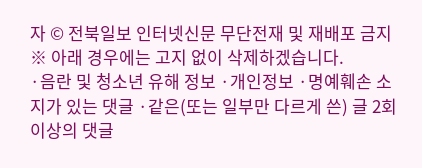자 © 전북일보 인터넷신문 무단전재 및 재배포 금지
※ 아래 경우에는 고지 없이 삭제하겠습니다.
·음란 및 청소년 유해 정보 ·개인정보 ·명예훼손 소지가 있는 댓글 ·같은(또는 일부만 다르게 쓴) 글 2회 이상의 댓글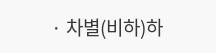· 차별(비하)하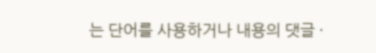는 단어를 사용하거나 내용의 댓글 ·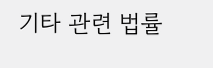기타 관련 법률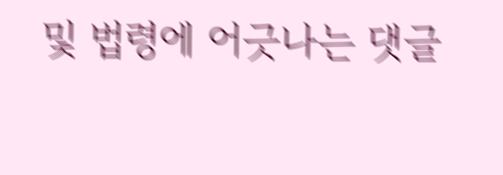및 법령에 어긋나는 댓글